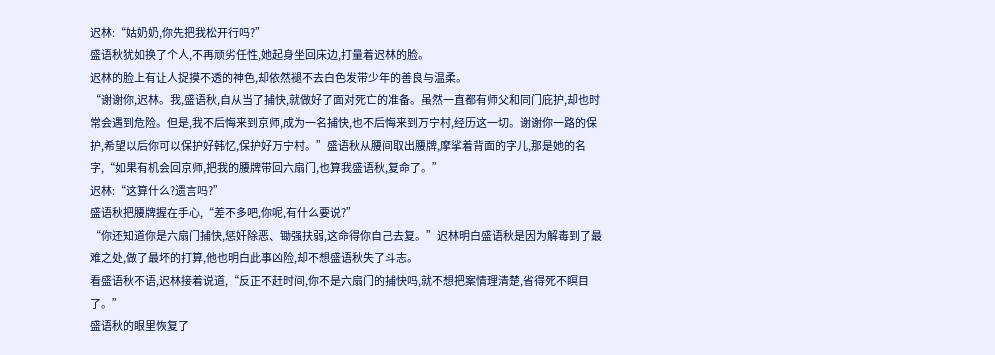迟林:“姑奶奶,你先把我松开行吗?”
盛语秋犹如换了个人,不再顽劣任性,她起身坐回床边,打量着迟林的脸。
迟林的脸上有让人捉摸不透的神色,却依然褪不去白色发带少年的善良与温柔。
“谢谢你,迟林。我,盛语秋,自从当了捕快,就做好了面对死亡的准备。虽然一直都有师父和同门庇护,却也时常会遇到危险。但是,我不后悔来到京师,成为一名捕快,也不后悔来到万宁村,经历这一切。谢谢你一路的保护,希望以后你可以保护好韩忆,保护好万宁村。”盛语秋从腰间取出腰牌,摩挲着背面的字儿,那是她的名字,“如果有机会回京师,把我的腰牌带回六扇门,也算我盛语秋,复命了。”
迟林:“这算什么?遗言吗?”
盛语秋把腰牌握在手心,“差不多吧,你呢,有什么要说?”
“你还知道你是六扇门捕快,惩奸除恶、锄强扶弱,这命得你自己去复。”迟林明白盛语秋是因为解毒到了最难之处,做了最坏的打算,他也明白此事凶险,却不想盛语秋失了斗志。
看盛语秋不语,迟林接着说道,“反正不赶时间,你不是六扇门的捕快吗,就不想把案情理清楚,省得死不瞑目了。”
盛语秋的眼里恢复了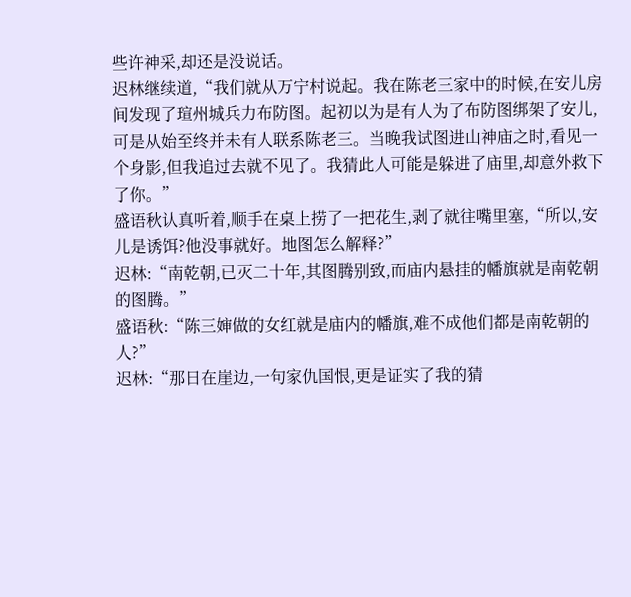些许神采,却还是没说话。
迟林继续道,“我们就从万宁村说起。我在陈老三家中的时候,在安儿房间发现了瑄州城兵力布防图。起初以为是有人为了布防图绑架了安儿,可是从始至终并未有人联系陈老三。当晚我试图进山神庙之时,看见一个身影,但我追过去就不见了。我猜此人可能是躲进了庙里,却意外救下了你。”
盛语秋认真听着,顺手在桌上捞了一把花生,剥了就往嘴里塞,“所以,安儿是诱饵?他没事就好。地图怎么解释?”
迟林:“南乾朝,已灭二十年,其图腾别致,而庙内悬挂的幡旗就是南乾朝的图腾。”
盛语秋:“陈三婶做的女红就是庙内的幡旗,难不成他们都是南乾朝的人?”
迟林:“那日在崖边,一句家仇国恨,更是证实了我的猜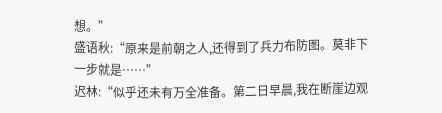想。”
盛语秋:“原来是前朝之人,还得到了兵力布防图。莫非下一步就是……”
迟林:“似乎还未有万全准备。第二日早晨,我在断崖边观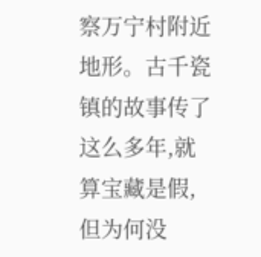察万宁村附近地形。古千瓷镇的故事传了这么多年,就算宝藏是假,但为何没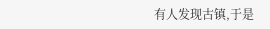有人发现古镇,于是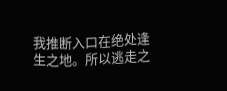我推断入口在绝处逢生之地。所以逃走之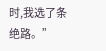时,我选了条绝路。”